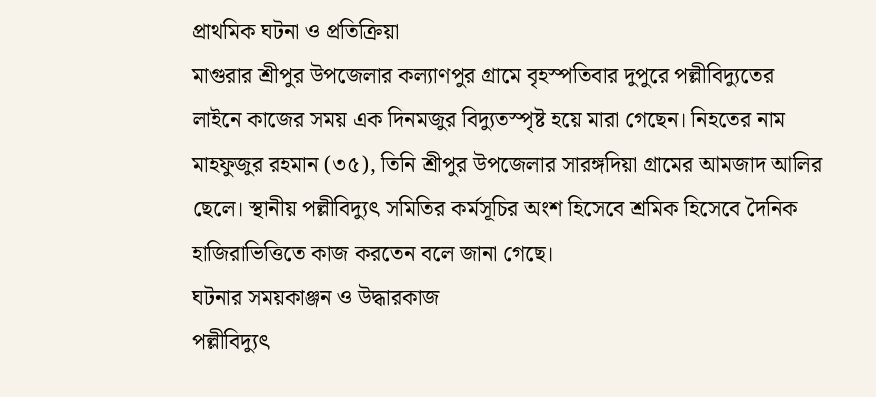প্রাথমিক ঘটনা ও প্রতিক্রিয়া
মাগুরার শ্রীপুর উপজেলার কল্যাণপুর গ্রামে বৃহস্পতিবার দুপুরে পল্লীবিদ্যুতের লাইনে কাজের সময় এক দিনমজুর বিদ্যুতস্পৃষ্ট হয়ে মারা গেছেন। নিহতের নাম মাহফুজুর রহমান (৩৫), তিনি শ্রীপুর উপজেলার সারঙ্গদিয়া গ্রামের আমজাদ আলির ছেলে। স্থানীয় পল্লীবিদ্যুৎ সমিতির কর্মসূচির অংশ হিসেবে শ্রমিক হিসেবে দৈনিক হাজিরাভিত্তিতে কাজ করতেন বলে জানা গেছে।
ঘটনার সময়কাঞ্জন ও উদ্ধারকাজ
পল্লীবিদ্যুৎ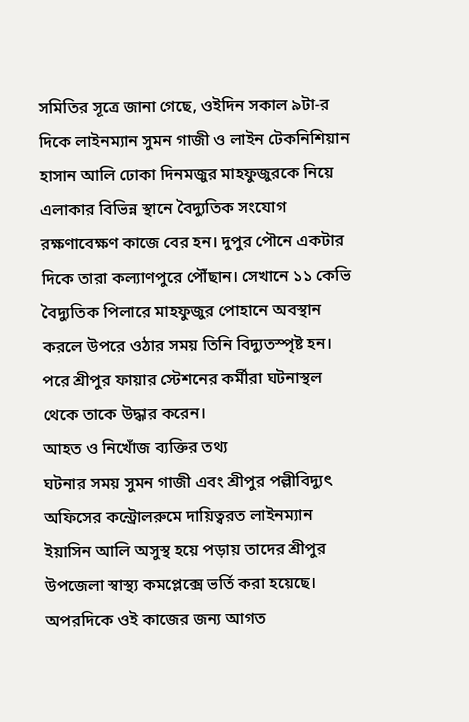সমিতির সূত্রে জানা গেছে, ওইদিন সকাল ৯টা-র দিকে লাইনম্যান সুমন গাজী ও লাইন টেকনিশিয়ান হাসান আলি ঢোকা দিনমজুর মাহফুজুরকে নিয়ে এলাকার বিভিন্ন স্থানে বৈদ্যুতিক সংযোগ রক্ষণাবেক্ষণ কাজে বের হন। দুপুর পৌনে একটার দিকে তারা কল্যাণপুরে পৌঁছান। সেখানে ১১ কেভি বৈদ্যুতিক পিলারে মাহফুজুর পোহানে অবস্থান করলে উপরে ওঠার সময় তিনি বিদ্যুতস্পৃষ্ট হন। পরে শ্রীপুর ফায়ার স্টেশনের কর্মীরা ঘটনাস্থল থেকে তাকে উদ্ধার করেন।
আহত ও নিখোঁজ ব্যক্তির তথ্য
ঘটনার সময় সুমন গাজী এবং শ্রীপুর পল্লীবিদ্যুৎ অফিসের কন্ট্রোলরুমে দায়িত্বরত লাইনম্যান ইয়াসিন আলি অসুস্থ হয়ে পড়ায় তাদের শ্রীপুর উপজেলা স্বাস্থ্য কমপ্লেক্সে ভর্তি করা হয়েছে। অপরদিকে ওই কাজের জন্য আগত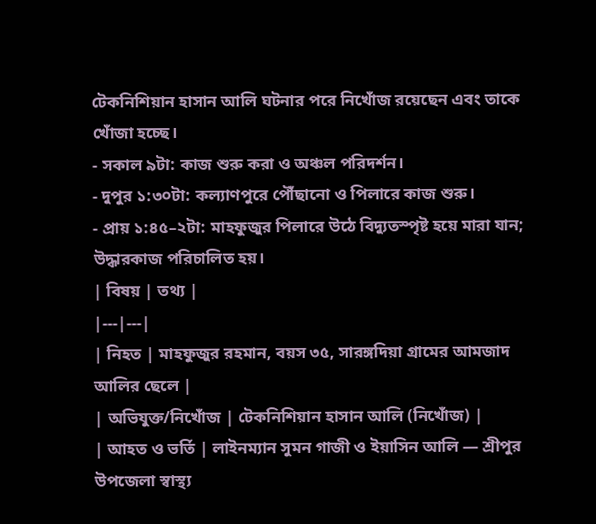টেকনিশিয়ান হাসান আলি ঘটনার পরে নিখোঁজ রয়েছেন এবং তাকে খোঁজা হচ্ছে।
- সকাল ৯টা: কাজ শুরু করা ও অঞ্চল পরিদর্শন।
- দুপুর ১:৩০টা: কল্যাণপুরে পৌঁছানো ও পিলারে কাজ শুরু।
- প্রায় ১:৪৫–২টা: মাহফুজুর পিলারে উঠে বিদ্যুতস্পৃষ্ট হয়ে মারা যান; উদ্ধারকাজ পরিচালিত হয়।
| বিষয় | তথ্য |
|---|---|
| নিহত | মাহফুজুর রহমান, বয়স ৩৫, সারঙ্গদিয়া গ্রামের আমজাদ আলির ছেলে |
| অভিযুক্ত/নিখোঁজ | টেকনিশিয়ান হাসান আলি (নিখোঁজ) |
| আহত ও ভর্তি | লাইনম্যান সুমন গাজী ও ইয়াসিন আলি — শ্রীপুর উপজেলা স্বাস্থ্য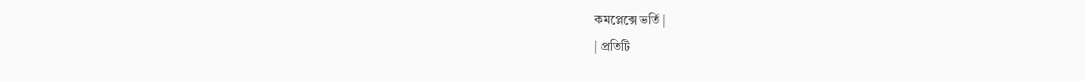কমপ্লেক্সে ভর্তি |
| প্রতিটি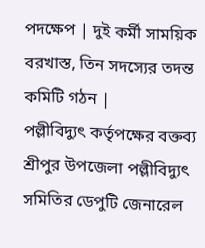পদক্ষেপ | দুই কর্মী সাময়িক বরখাস্ত, তিন সদস্যের তদন্ত কমিটি গঠন |
পল্লীবিদ্যুৎ কর্তৃপক্ষের বক্তব্য
শ্রীপুর উপজেলা পল্লীবিদ্যুৎ সমিতির ডেপুটি জেনারেল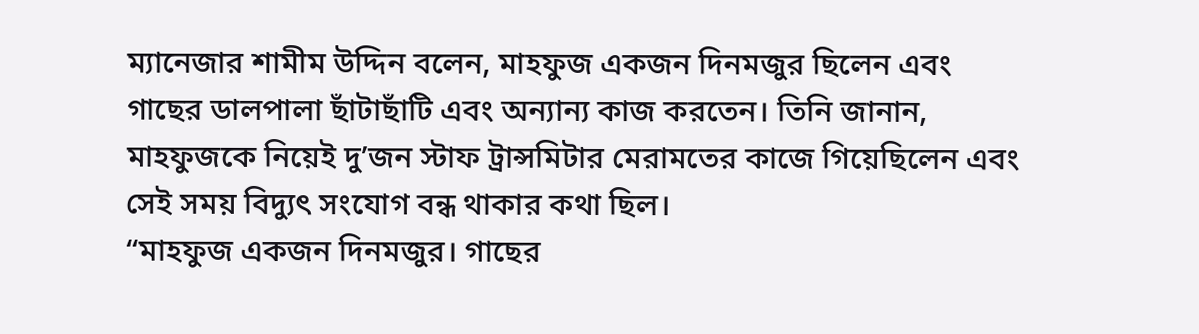ম্যানেজার শামীম উদ্দিন বলেন, মাহফুজ একজন দিনমজুর ছিলেন এবং গাছের ডালপালা ছাঁটাছাঁটি এবং অন্যান্য কাজ করতেন। তিনি জানান, মাহফুজকে নিয়েই দু’জন স্টাফ ট্রান্সমিটার মেরামতের কাজে গিয়েছিলেন এবং সেই সময় বিদ্যুৎ সংযোগ বন্ধ থাকার কথা ছিল।
“মাহফুজ একজন দিনমজুর। গাছের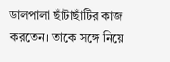ডালপালা ছাঁটাছাঁটির কাজ করতেন। তাকে সঙ্গে নিয়ে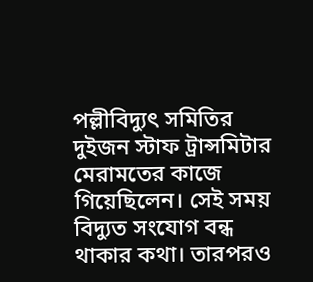পল্লীবিদ্যুৎ সমিতির দুইজন স্টাফ ট্রান্সমিটার মেরামতের কাজে গিয়েছিলেন। সেই সময় বিদ্যুত সংযোগ বন্ধ থাকার কথা। তারপরও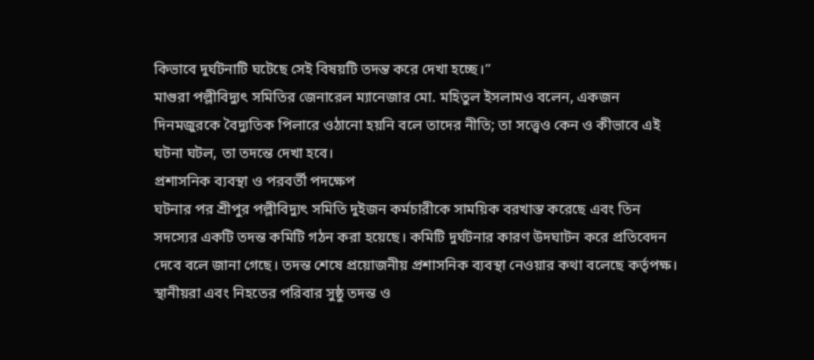কিভাবে দুর্ঘটনাটি ঘটেছে সেই বিষয়টি তদন্ত করে দেখা হচ্ছে।”
মাগুরা পল্লীবিদ্যুৎ সমিতির জেনারেল ম্যানেজার মো. মহিতুল ইসলামও বলেন, একজন দিনমজুরকে বৈদ্যুতিক পিলারে ওঠানো হয়নি বলে তাদের নীতি; তা সত্ত্বেও কেন ও কীভাবে এই ঘটনা ঘটল, তা তদন্তে দেখা হবে।
প্রশাসনিক ব্যবস্থা ও পরবর্তী পদক্ষেপ
ঘটনার পর শ্রীপুর পল্লীবিদ্যুৎ সমিতি দুইজন কর্মচারীকে সাময়িক বরখাস্ত করেছে এবং তিন সদস্যের একটি তদন্ত কমিটি গঠন করা হয়েছে। কমিটি দুর্ঘটনার কারণ উদঘাটন করে প্রতিবেদন দেবে বলে জানা গেছে। তদন্ত শেষে প্রয়োজনীয় প্রশাসনিক ব্যবস্থা নেওয়ার কথা বলেছে কর্তৃপক্ষ।
স্থানীয়রা এবং নিহতের পরিবার সুষ্ঠু তদন্ত ও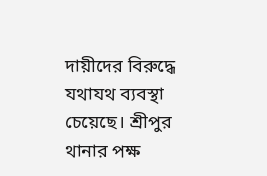দায়ীদের বিরুদ্ধে যথাযথ ব্যবস্থা চেয়েছে। শ্রীপুর থানার পক্ষ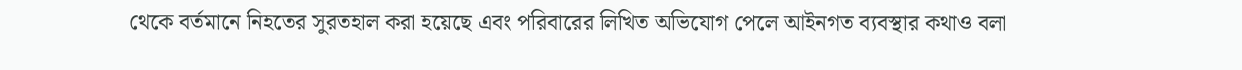থেকে বর্তমানে নিহতের সুরতহাল করা হয়েছে এবং পরিবারের লিখিত অভিযোগ পেলে আইনগত ব্যবস্থার কথাও বলা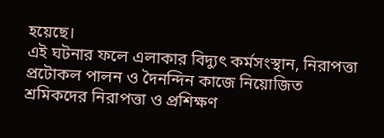হয়েছে।
এই ঘটনার ফলে এলাকার বিদ্যুৎ কর্মসংস্থান, নিরাপত্তা প্রটোকল পালন ও দৈনন্দিন কাজে নিয়োজিত শ্রমিকদের নিরাপত্তা ও প্রশিক্ষণ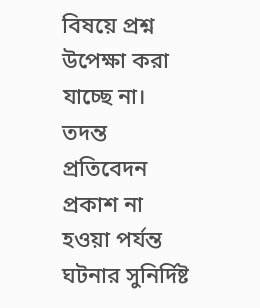বিষয়ে প্রশ্ন উপেক্ষা করা যাচ্ছে না। তদন্ত প্রতিবেদন প্রকাশ না হওয়া পর্যন্ত ঘটনার সুনির্দিষ্ট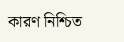কারণ নিশ্চিত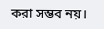করা সম্ভব নয়।